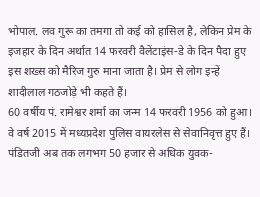भोपाल. लव गुरू का तमगा तो कई को हासिल है, लेकिन प्रेम के इजहार के दिन अर्थात 14 फरवरी वैलेंटाइंस-डे के दिन पैदा हुए इस शख्स को मैरिज गुरु माना जाता है। प्रेम से लोग इन्हें शादीलाल गठजोड़े भी कहते हैं।
60 वर्षीय पं. रामेश्वर शर्मा का जन्म 14 फरवरी 1956 को हुआ। वे वर्ष 2015 में मध्यप्रदेश पुलिस वायरलेस से सेवानिवृत्त हुए हैं। पंडितजी अब तक लगभग 50 हजार से अधिक युवक-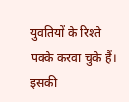युवतियों के रिश्ते पक्के करवा चुके हैं।
इसकी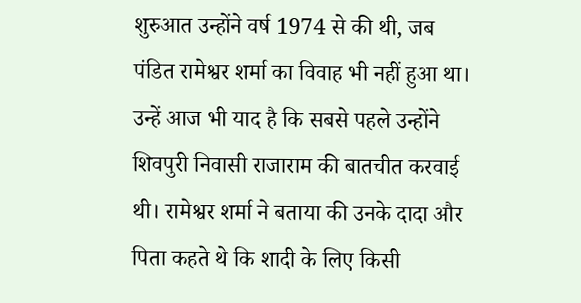शुरुआत उन्होंने वर्ष 1974 से की थी, जब पंडित रामेश्वर शर्मा का विवाह भी नहीं हुआ था। उन्हें आज भी याद है कि सबसे पहले उन्होंने शिवपुरी निवासी राजाराम की बातचीत करवाई थी। रामेश्वर शर्मा ने बताया की उनके दादा और पिता कहते थे कि शादी के लिए किसी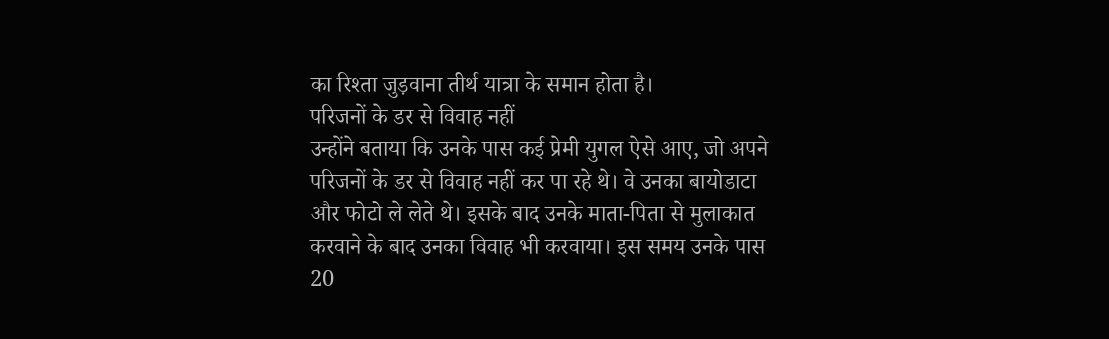का रिश्ता जुड़वाना तीर्थ यात्रा के समान होता है।
परिजनों के डर से विवाह नहीं
उन्होंने बताया कि उनके पास कई प्रेमी युगल ऐसे आए, जो अपने परिजनों के डर से विवाह नहीं कर पा रहे थे। वे उनका बायोडाटा और फोटो ले लेते थे। इसके बाद उनके माता-पिता से मुलाकात करवाने के बाद उनका विवाह भी करवाया। इस समय उनके पास 20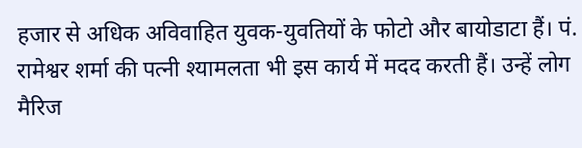हजार से अधिक अविवाहित युवक-युवतियों के फोटो और बायोडाटा हैं। पं. रामेश्वर शर्मा की पत्नी श्यामलता भी इस कार्य में मदद करती हैं। उन्हें लोग मैरिज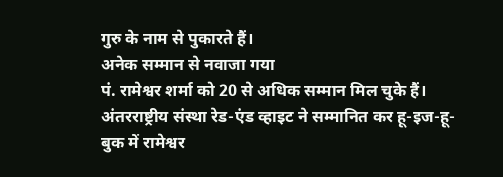गुरु के नाम से पुकारते हैं।
अनेक सम्मान से नवाजा गया
पं. रामेश्वर शर्मा को 20 से अधिक सम्मान मिल चुके हैं। अंतरराष्ट्रीय संस्था रेड-एंड व्हाइट ने सम्मानित कर हू-इज-हू-बुक में रामेश्वर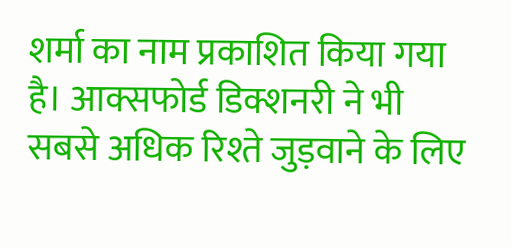शर्मा का नाम प्रकाशित किया गया है। आक्सफोर्ड डिक्शनरी ने भी सबसे अधिक रिश्ते जुड़वाने के लिए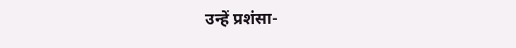उन्हें प्रशंसा-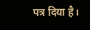पत्र दिया है।